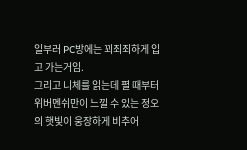일부러 PC방에는 꾀죄죄하게 입고 가는거임.
그리고 니체를 읽는데 펼 때부터 위버멘쉬만이 느낄 수 있는 정오의 햇빛이 웅장하게 비추어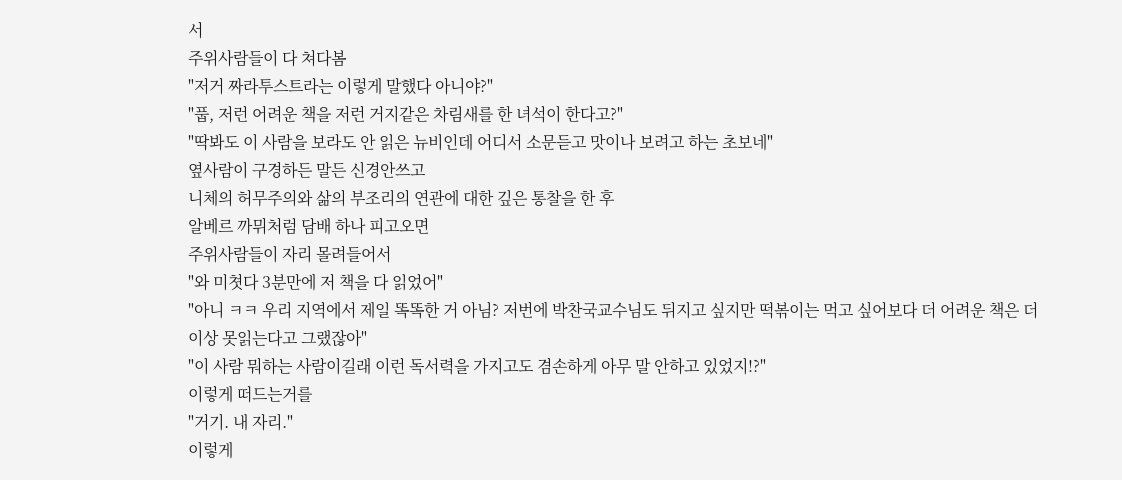서
주위사람들이 다 쳐다봄
"저거 짜라투스트라는 이렇게 말했다 아니야?"
"풉, 저런 어려운 책을 저런 거지같은 차림새를 한 녀석이 한다고?"
"딱봐도 이 사람을 보라도 안 읽은 뉴비인데 어디서 소문듣고 맛이나 보려고 하는 초보네"
옆사람이 구경하든 말든 신경안쓰고
니체의 허무주의와 삶의 부조리의 연관에 대한 깊은 통찰을 한 후
알베르 까뮈처럼 담배 하나 피고오면
주위사람들이 자리 몰려들어서
"와 미쳣다 3분만에 저 책을 다 읽었어"
"아니 ㅋㅋ 우리 지역에서 제일 똑똑한 거 아님? 저번에 박찬국교수님도 뒤지고 싶지만 떡볶이는 먹고 싶어보다 더 어려운 책은 더이상 못읽는다고 그랬잖아"
"이 사람 뭐하는 사람이길래 이런 독서력을 가지고도 겸손하게 아무 말 안하고 있었지!?"
이렇게 떠드는거를
"거기. 내 자리."
이렇게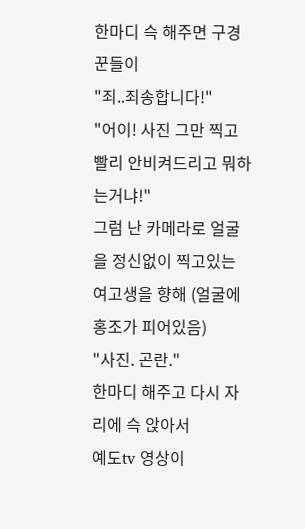한마디 슥 해주면 구경꾼들이
"죄..죄송합니다!"
"어이! 사진 그만 찍고 빨리 안비켜드리고 뭐하는거냐!"
그럼 난 카메라로 얼굴을 정신없이 찍고있는 여고생을 향해 (얼굴에 홍조가 피어있음)
"사진. 곤란."
한마디 해주고 다시 자리에 슥 앉아서
예도tv 영상이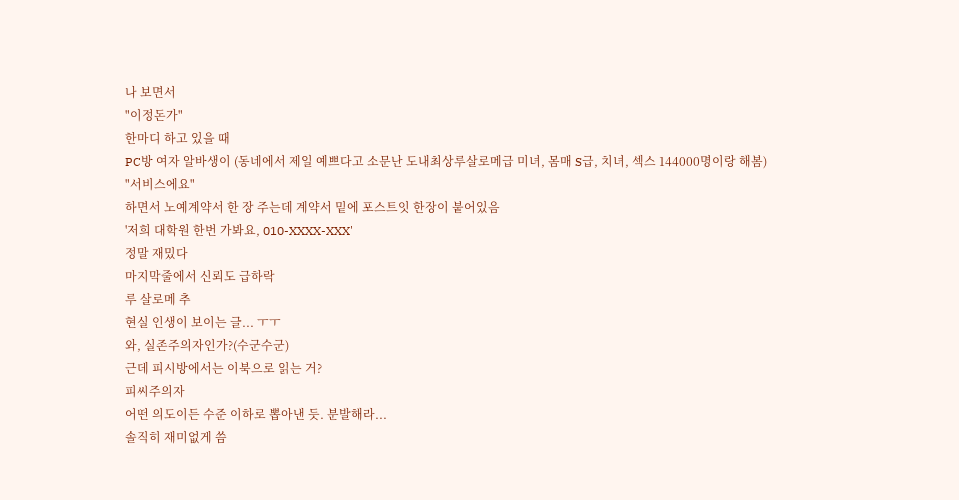나 보면서
"이정돈가"
한마디 하고 있을 때
PC방 여자 알바생이 (동네에서 제일 예쁘다고 소문난 도내최상루살로메급 미녀, 몸매 S급, 치녀, 섹스 144000명이랑 해봄)
"서비스에요"
하면서 노예계약서 한 장 주는데 계약서 밑에 포스트잇 한장이 붙어있음
'저희 대학원 한번 가봐요, 010-XXXX-XXX'
정말 재밌다
마지막줄에서 신뢰도 급하락
루 살로메 추
현실 인생이 보이는 글... ㅜㅜ
와, 실존주의자인가?(수군수군)
근데 피시방에서는 이북으로 읽는 거?
피씨주의자
어떤 의도이든 수준 이하로 뽑아낸 듯. 분발해라...
솔직히 재미없게 씀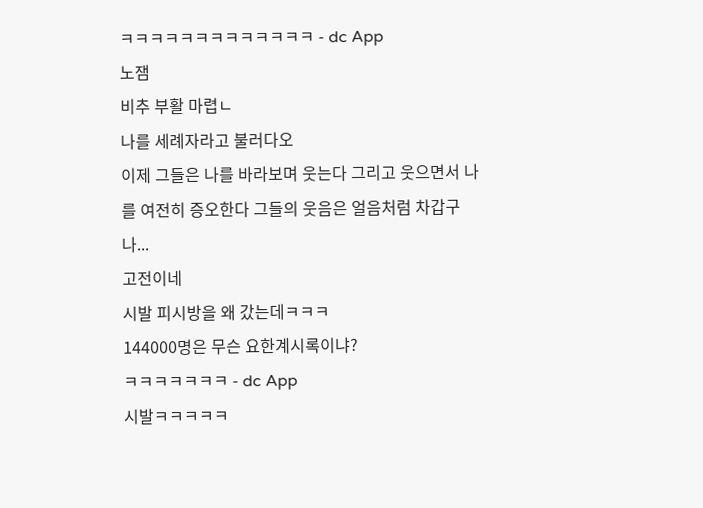ㅋㅋㅋㅋㅋㅋㅋㅋㅋㅋㅋㅋㅋ - dc App
노잼
비추 부활 마렵ㄴ
나를 세례자라고 불러다오
이제 그들은 나를 바라보며 웃는다 그리고 웃으면서 나를 여전히 증오한다 그들의 웃음은 얼음처럼 차갑구나...
고전이네
시발 피시방을 왜 갔는데ㅋㅋㅋ
144000명은 무슨 요한계시록이냐?
ㅋㅋㅋㅋㅋㅋㅋ - dc App
시발ㅋㅋㅋㅋㅋ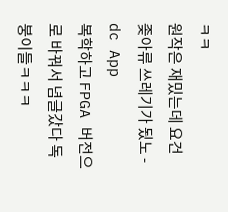ㅋㅋ
원작은 재밌는데 요건 좆아류 쓰레기가 됬노 - dc App
복학하고 FPGA 버전으로 바꿔서 념글갔다 독붕이들ㅋㅋㅋ